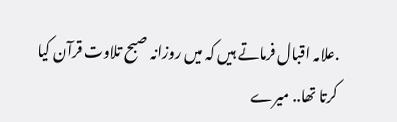.علامہ اقبال فرماتے ہیں کہ میں روزانہ صبح تلاوت قرآن کیا کرتا تھا.. میرے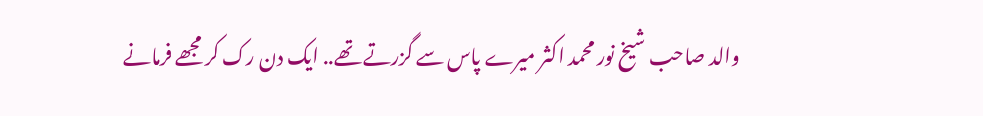والد صاحب شیخ نور محمد اکثر میرے پاس سے گزرتے تھے.. ایک دن رک کر مجھے فرمانے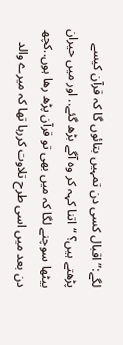لگے:” اقبال کسی دن تمہیں بتائوں گا کہ قرآن کیسے پڑھتے ہیں؟ “اتنا کہہ کر وہ آگے بڑھ گئے.. اور میں حیران بیٹھا سوچنے لگا کہ میں بھی تو قرآن پڑھ رھا ہوں..کچھ دن بعد میں اسی طرح تلاوت کررہا تھا کہ میرے والد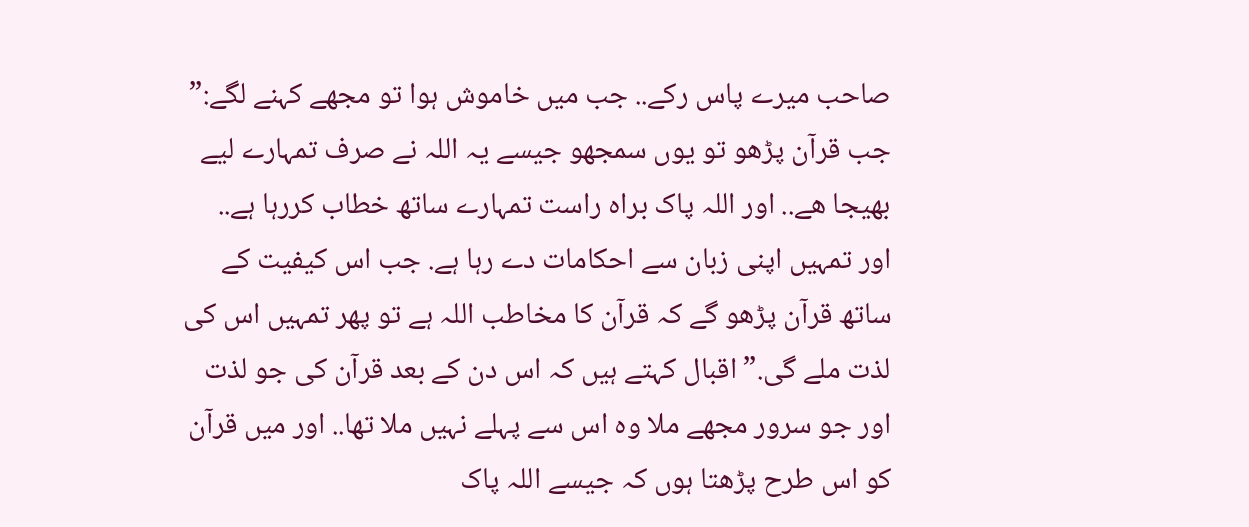صاحب میرے پاس رکے.. جب میں خاموش ہوا تو مجھے کہنے لگے:” جب قرآن پڑھو تو یوں سمجھو جیسے یہ اللہ نے صرف تمہارے لیے بھیجا ھے.. اور اللہ پاک براہ راست تمہارے ساتھ خطاب کررہا ہے.. اور تمہیں اپنی زبان سے احکامات دے رہا ہے. جب اس کیفیت کے ساتھ قرآن پڑھو گے کہ قرآن کا مخاطب اللہ ہے تو پھر تمہیں اس کی لذت ملے گی.”اقبال کہتے ہیں کہ اس دن کے بعد قرآن کی جو لذت اور جو سرور مجھے ملا وہ اس سے پہلے نہیں ملا تھا.. اور میں قرآن کو اس طرح پڑھتا ہوں کہ جیسے اللہ پاک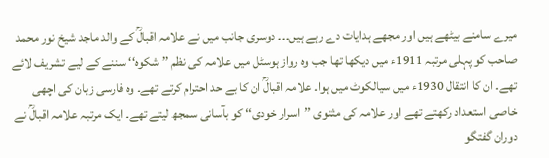میرے سامنے بیٹھے ہیں اور مجھے ہدایات دے رہے ہیں۔۔۔ دوسری جانب میں نے علامہ اقبالؒ کے والد ماجد شیخ نور محمد صاحب کو پہلی مرتبہ 1911ء میں دیکھا تھا جب وہ رواز ہوسٹل میں علامہ کی نظم ’’ شکوہ‘‘ سننے کے لیے تشریف لائے تھے۔ ان کا انتقال 1930ء میں سیالکوٹ میں ہوا۔ علامہ اقبالؒ ان کا بے حد احترام کرتے تھے۔ وہ فارسی زبان کی اچھی خاصی استعداد رکھتے تھے اور علامہ کی مثنوی ’’اسرار خودی‘‘ کو بآسانی سمجھ لیتے تھے۔ ایک مرتبہ علامہ اقبالؒ نے دوران گفتگو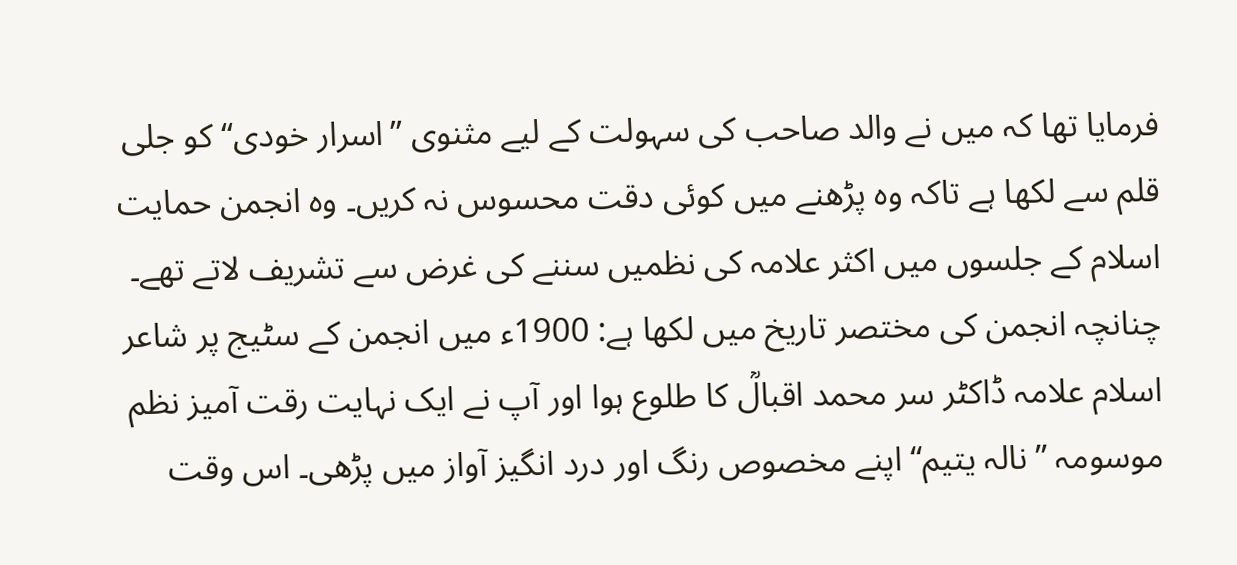فرمایا تھا کہ میں نے والد صاحب کی سہولت کے لیے مثنوی ’’اسرار خودی‘‘ کو جلی قلم سے لکھا ہے تاکہ وہ پڑھنے میں کوئی دقت محسوس نہ کریں۔ وہ انجمن حمایت اسلام کے جلسوں میں اکثر علامہ کی نظمیں سننے کی غرض سے تشریف لاتے تھے۔ چنانچہ انجمن کی مختصر تاریخ میں لکھا ہے: 1900ء میں انجمن کے سٹیج پر شاعر اسلام علامہ ڈاکٹر سر محمد اقبالؒ کا طلوع ہوا اور آپ نے ایک نہایت رقت آمیز نظم موسومہ ’’نالہ یتیم‘‘ اپنے مخصوص رنگ اور درد انگیز آواز میں پڑھی۔ اس وقت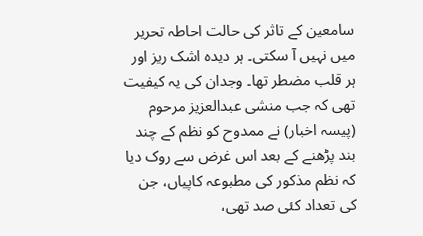سامعین کے تاثر کی حالت احاطہ تحریر میں نہیں آ سکتی۔ ہر دیدہ اشک ریز اور ہر قلب مضطر تھا۔ وجدان کی یہ کیفیت تھی کہ جب منشی عبدالعزیز مرحوم (پیسہ اخبار) نے ممدوح کو نظم کے چند بند پڑھنے کے بعد اس غرض سے روک دیا کہ نظم مذکور کی مطبوعہ کاپیاں، جن کی تعداد کئی صد تھی،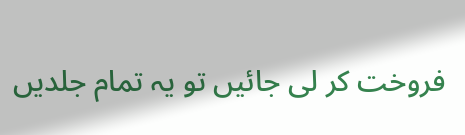فروخت کر لی جائیں تو یہ تمام جلدیں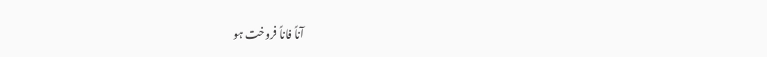آناً فاناً فروخت ہو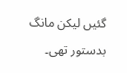گئیں لیکن مانگ بدستور تھی۔